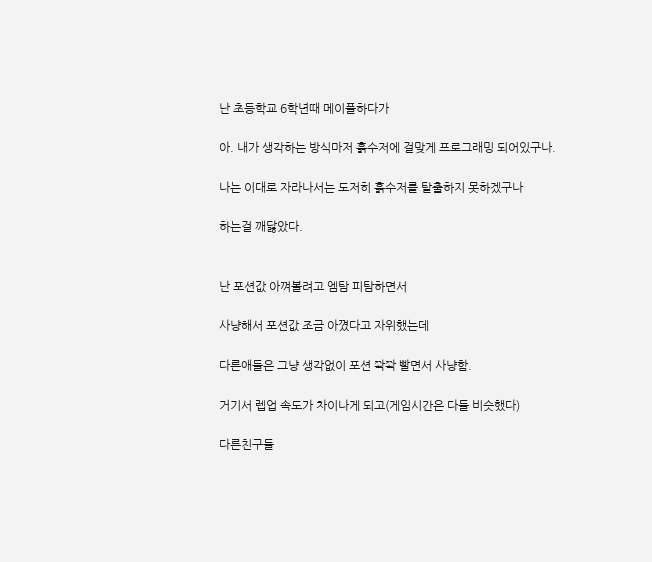난 초등학교 6학년때 메이플하다가

아. 내가 생각하는 방식마저 흙수저에 걸맞게 프로그래밍 되어있구나.

나는 이대로 자라나서는 도저히 흙수저를 탈출하지 못하겠구나

하는걸 깨닳았다.


난 포션값 아껴볼려고 엠탐 피탐하면서

사냥해서 포션값 조금 아꼈다고 자위했는데

다른애들은 그냥 생각없이 포션 쫙쫙 빨면서 사냥함.

거기서 렙업 속도가 차이나게 되고(게임시간은 다들 비슷했다)

다른친구들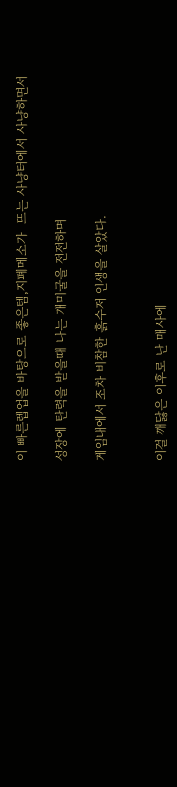이 빠른렙업을 바탕으로 좋은템,지폐메소가  뜨는 사냥터에서 사냥하면서

성장에 탄력을 받을때 나는 개미굴을 전전하며

게임내에서 조차 비참한 흙수저 인생을 살았다.


이걸 깨닳은 이후로 난 매사에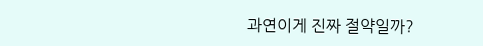과연이게 진짜 절약일까?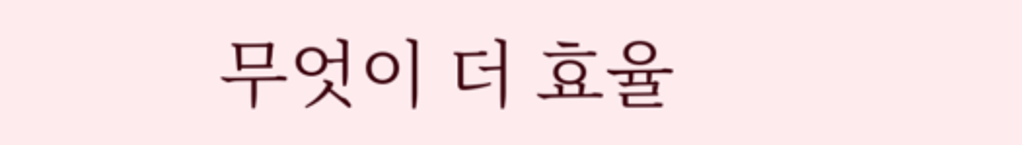무엇이 더 효율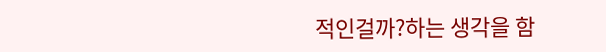적인걸까?하는 생각을 함